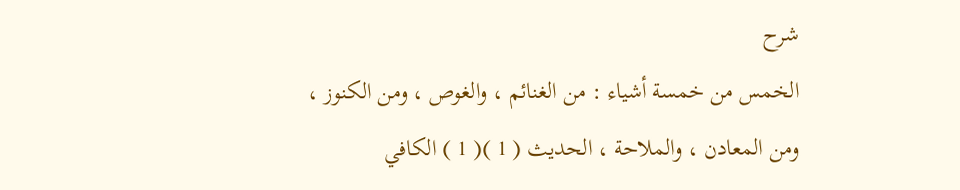شرح
الخمس من خمسة أشياء : من الغنائم ، والغوص ، ومن الكنوز ، ومن المعادن ، والملاحة ، الحديث ( 1 )( 1 ) الكافي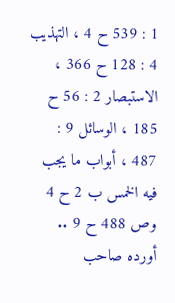1 : 539 ح 4 ، التهذيب 4 : 128 ح 366 ، الاستبصار 2 : 56 ح 185 ، الوسائل 9 : 487 ، أبواب ما يجب فيه الخمس ب 2 ح 4 وص 488 ح 9 .. أورده صاحب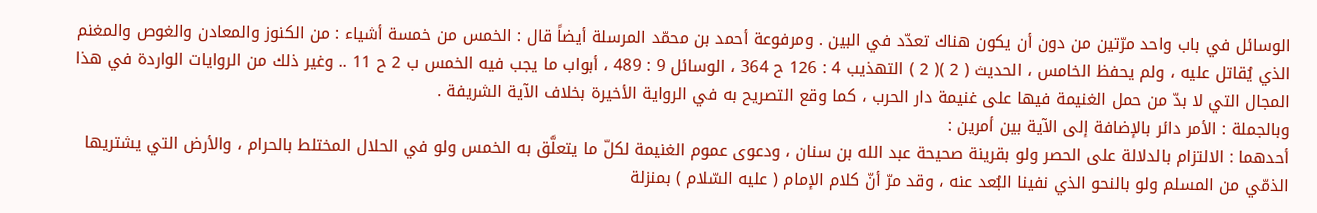الوسائل في باب واحد مرّتين من دون أن يكون هناك تعدّد في البين . ومرفوعة أحمد بن محمّد المرسلة أيضاً قال : الخمس من خمسة أشياء : من الكنوز والمعادن والغوص والمغنم الذي يُقاتل عليه ، ولم يحفظ الخامس ، الحديث ( 2 )( 2 ) التهذيب 4 : 126 ح 364 ، الوسائل 9 : 489 ، أبواب ما يجب فيه الخمس ب 2 ح 11 .. وغير ذلك من الروايات الواردة في هذا المجال التي لا بدّ من حمل الغنيمة فيها على غنيمة دار الحرب ، كما وقع التصريح به في الرواية الأخيرة بخلاف الآية الشريفة .
وبالجملة : الأمر دائر بالإضافة إلى الآية بين أمرين :
أحدهما : الالتزام بالدلالة على الحصر ولو بقرينة صحيحة عبد الله بن سنان ، ودعوى عموم الغنيمة لكلّ ما يتعلَّق به الخمس ولو في الحلال المختلط بالحرام ، والأرض التي يشتريها الذمّي من المسلم ولو بالنحو الذي نفينا البُعد عنه ، وقد مرّ أنّ كلام الإمام ( عليه السّلام ) بمنزلة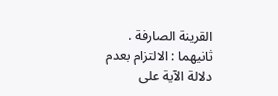القرينة الصارفة .
ثانيهما : الالتزام بعدم دلالة الآية على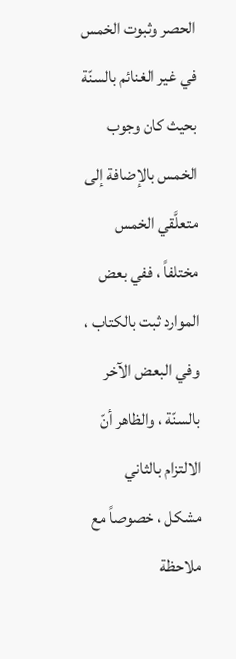الحصر وثبوت الخمس في غير الغنائم بالسنّة بحيث كان وجوب الخمس بالإضافة إلى متعلَّقي الخمس مختلفاً ، ففي بعض الموارد ثبت بالكتاب ، وفي البعض الآخر بالسنّة ، والظاهر أنّ الالتزام بالثاني مشكل ، خصوصاً مع ملاحظة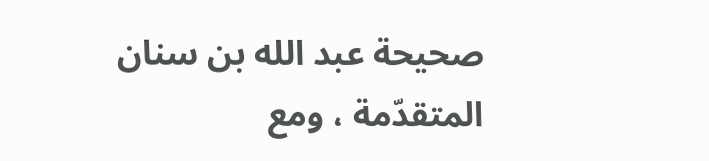صحيحة عبد الله بن سنان المتقدّمة ، ومع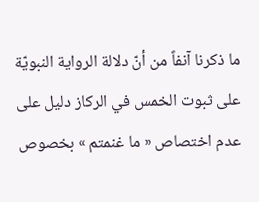ما ذكرنا آنفاً من أنّ دلالة الرواية النبويّة على ثبوت الخمس في الركاز دليل على عدم اختصاص « ما غنمتم » بخصوص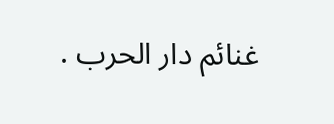غنائم دار الحرب .